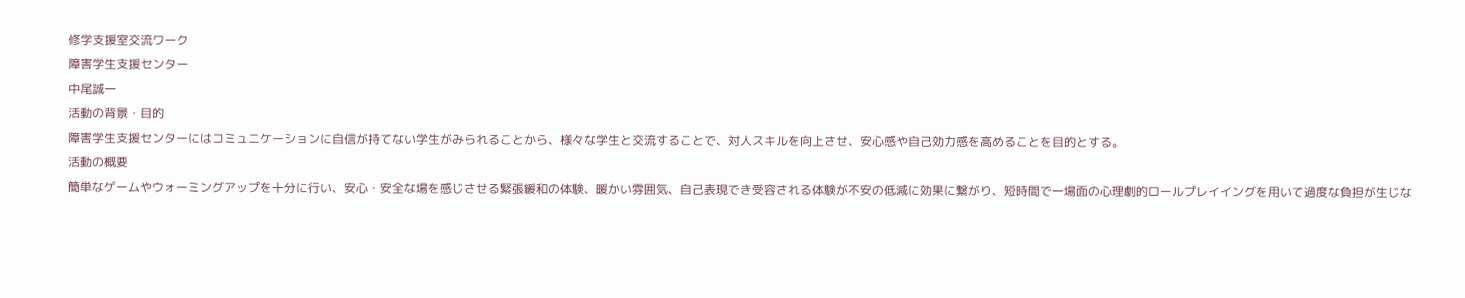修学支援室交流ワーク
障害学生支援センター
中尾誠一
活動の背景・目的
障害学生支援センターにはコミュニケーションに自信が持てない学生がみられることから、様々な学生と交流することで、対人スキルを向上させ、安心感や自己効力感を高めることを目的とする。
活動の概要
簡単なゲームやウォーミングアップを十分に行い、安心・安全な場を感じさせる緊張緩和の体験、暖かい雰囲気、自己表現でき受容される体験が不安の低減に効果に繋がり、短時間で一場面の心理劇的ロールプレイイングを用いて過度な負担が生じな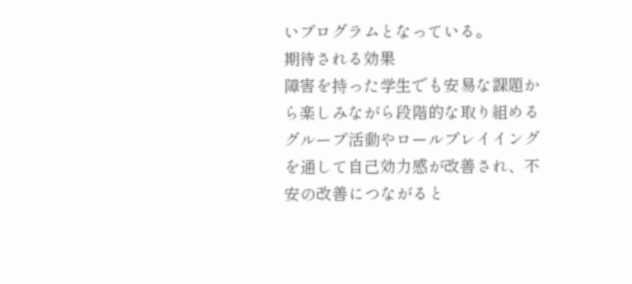いプログラムとなっている。
期待される効果
障害を持った学生でも安易な課題から楽しみながら段階的な取り組めるグループ活動やロールプレイイングを通して自己効力感が改善され、不安の改善につながると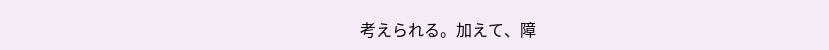考えられる。加えて、障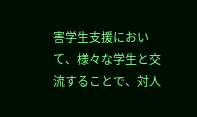害学生支援において、様々な学生と交流することで、対人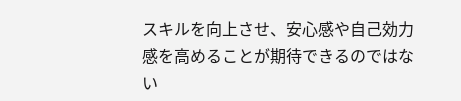スキルを向上させ、安心感や自己効力感を高めることが期待できるのではない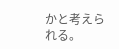かと考えられる。